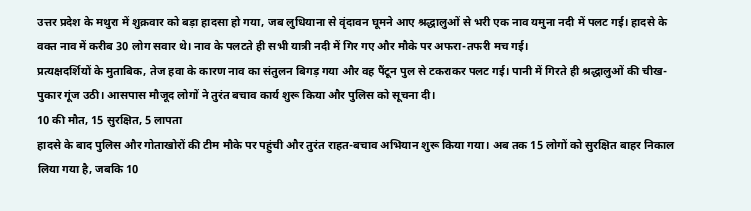उत्तर प्रदेश के मथुरा में शुक्रवार को बड़ा हादसा हो गया, जब लुधियाना से वृंदावन घूमने आए श्रद्धालुओं से भरी एक नाव यमुना नदी में पलट गई। हादसे के वक्त नाव में करीब 30 लोग सवार थे। नाव के पलटते ही सभी यात्री नदी में गिर गए और मौके पर अफरा-तफरी मच गई।
प्रत्यक्षदर्शियों के मुताबिक, तेज हवा के कारण नाव का संतुलन बिगड़ गया और वह पैंटून पुल से टकराकर पलट गई। पानी में गिरते ही श्रद्धालुओं की चीख-पुकार गूंज उठी। आसपास मौजूद लोगों ने तुरंत बचाव कार्य शुरू किया और पुलिस को सूचना दी।
10 की मौत, 15 सुरक्षित, 5 लापता
हादसे के बाद पुलिस और गोताखोरों की टीम मौके पर पहुंची और तुरंत राहत-बचाव अभियान शुरू किया गया। अब तक 15 लोगों को सुरक्षित बाहर निकाल लिया गया है, जबकि 10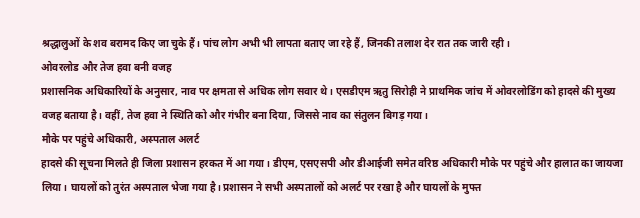श्रद्धालुओं के शव बरामद किए जा चुके हैं। पांच लोग अभी भी लापता बताए जा रहे हैं, जिनकी तलाश देर रात तक जारी रही।
ओवरलोड और तेज हवा बनी वजह
प्रशासनिक अधिकारियों के अनुसार, नाव पर क्षमता से अधिक लोग सवार थे। एसडीएम ऋतु सिरोही ने प्राथमिक जांच में ओवरलोडिंग को हादसे की मुख्य वजह बताया है। वहीं, तेज हवा ने स्थिति को और गंभीर बना दिया, जिससे नाव का संतुलन बिगड़ गया।
मौके पर पहुंचे अधिकारी, अस्पताल अलर्ट
हादसे की सूचना मिलते ही जिला प्रशासन हरकत में आ गया। डीएम, एसएसपी और डीआईजी समेत वरिष्ठ अधिकारी मौके पर पहुंचे और हालात का जायजा लिया। घायलों को तुरंत अस्पताल भेजा गया है। प्रशासन ने सभी अस्पतालों को अलर्ट पर रखा है और घायलों के मुफ्त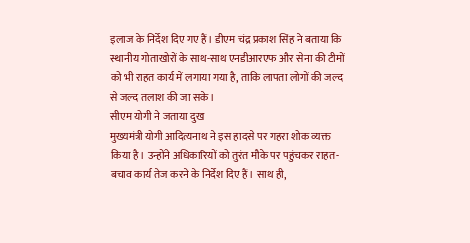इलाज के निर्देश दिए गए हैं। डीएम चंद्र प्रकाश सिंह ने बताया कि स्थानीय गोताखोरों के साथ-साथ एनडीआरएफ और सेना की टीमों को भी राहत कार्य में लगाया गया है, ताकि लापता लोगों की जल्द से जल्द तलाश की जा सके।
सीएम योगी ने जताया दुख
मुख्यमंत्री योगी आदित्यनाथ ने इस हादसे पर गहरा शोक व्यक्त किया है। उन्होंने अधिकारियों को तुरंत मौके पर पहुंचकर राहत-बचाव कार्य तेज करने के निर्देश दिए हैं। साथ ही,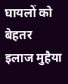घायलों को बेहतर इलाज मुहैया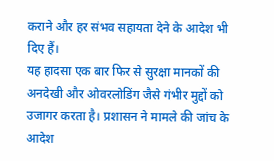कराने और हर संभव सहायता देने के आदेश भी दिए हैं।
यह हादसा एक बार फिर से सुरक्षा मानकों की अनदेखी और ओवरलोडिंग जैसे गंभीर मुद्दों को उजागर करता है। प्रशासन ने मामले की जांच के आदेश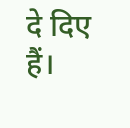दे दिए हैं।